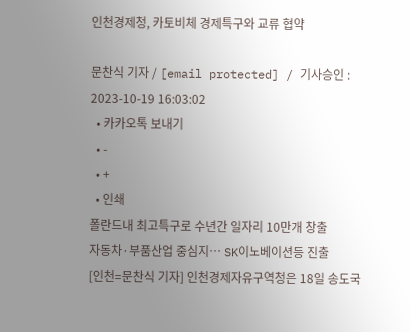인천경제청, 카토비체 경제특구와 교류 협약

문찬식 기자 / [email protected] / 기사승인 : 2023-10-19 16:03:02
  • 카카오톡 보내기
  • -
  • +
  • 인쇄
폴란드내 최고특구로 수년간 일자리 10만개 창출
자동차·부품산업 중심지… SK이노베이션등 진출
[인천=문찬식 기자] 인천경제자유구역청은 18일 송도국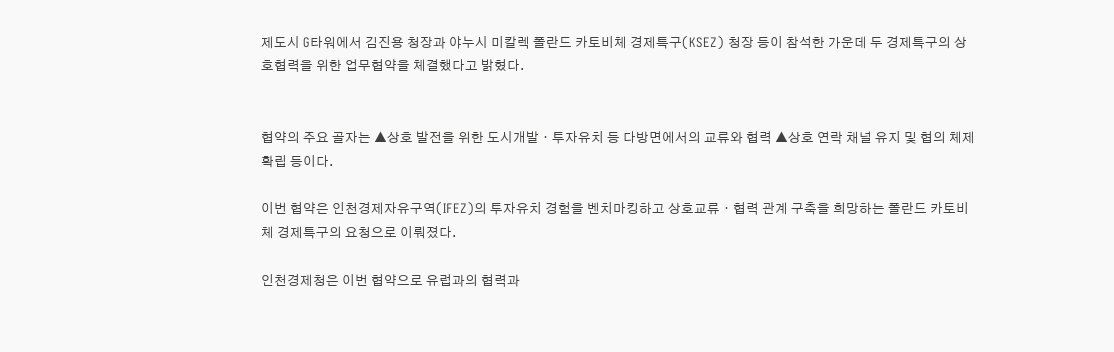제도시 G타워에서 김진용 청장과 야누시 미칼렉 폴란드 카토비체 경제특구(KSEZ) 청장 등이 참석한 가운데 두 경제특구의 상호협력을 위한 업무협약을 체결했다고 밝혔다.


협약의 주요 골자는 ▲상호 발전을 위한 도시개발ㆍ투자유치 등 다방면에서의 교류와 협력 ▲상호 연락 채널 유지 및 협의 체제 확립 등이다.

이번 협약은 인천경제자유구역(IFEZ)의 투자유치 경험을 벤치마킹하고 상호교류ㆍ협력 관계 구축을 희망하는 폴란드 카토비체 경제특구의 요청으로 이뤄졌다.

인천경제청은 이번 협약으로 유럽과의 협력과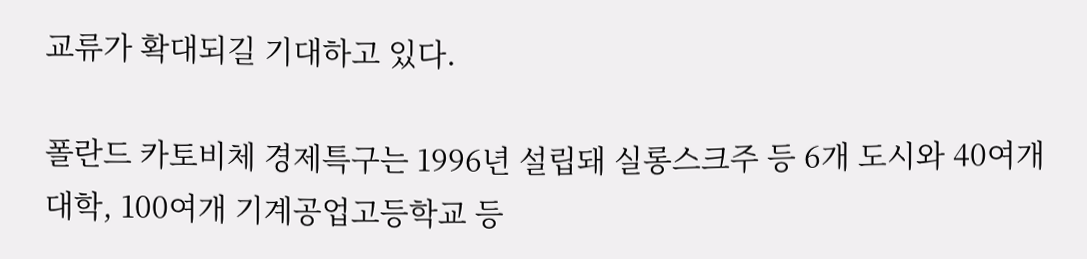교류가 확대되길 기대하고 있다.

폴란드 카토비체 경제특구는 1996년 설립돼 실롱스크주 등 6개 도시와 40여개 대학, 100여개 기계공업고등학교 등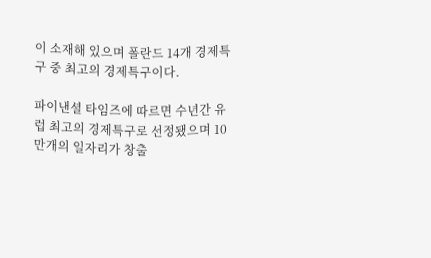이 소재해 있으며 폴란드 14개 경제특구 중 최고의 경제특구이다.

파이낸셜 타임즈에 따르면 수년간 유럽 최고의 경제특구로 선정됐으며 10만개의 일자리가 창출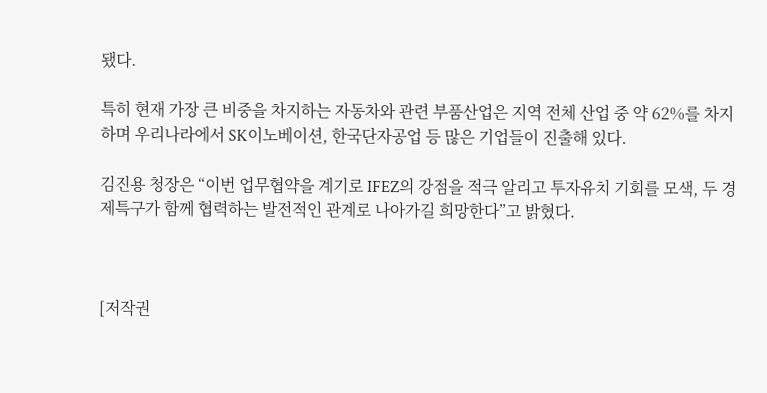됐다.

특히 현재 가장 큰 비중을 차지하는 자동차와 관련 부품산업은 지역 전체 산업 중 약 62%를 차지하며 우리나라에서 SK이노베이션, 한국단자공업 등 많은 기업들이 진출해 있다.

김진용 청장은 “이번 업무협약을 계기로 IFEZ의 강점을 적극 알리고 투자유치 기회를 모색, 두 경제특구가 함께 협력하는 발전적인 관계로 나아가길 희망한다”고 밝혔다.



[저작권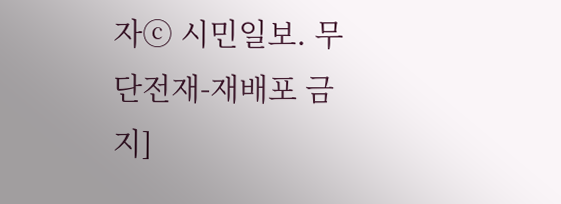자ⓒ 시민일보. 무단전재-재배포 금지]